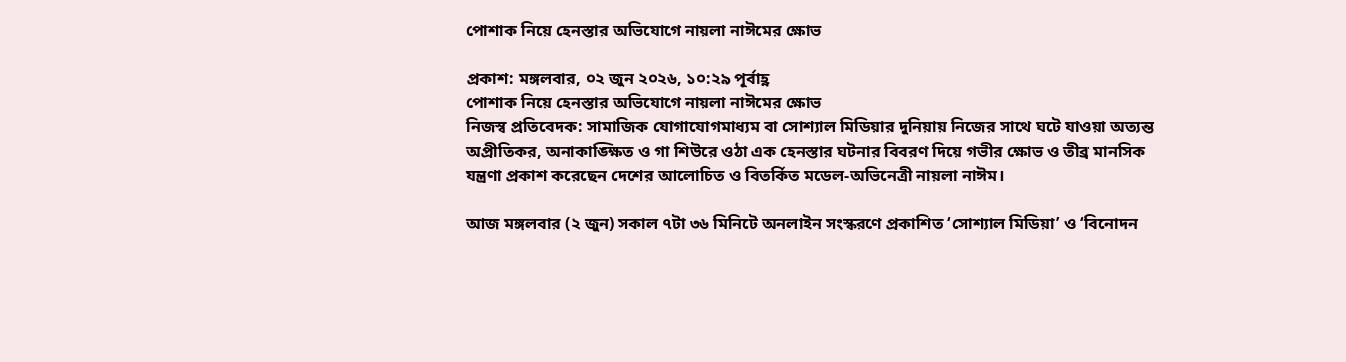পোশাক নিয়ে হেনস্তার অভিযোগে নায়লা নাঈমের ক্ষোভ

প্রকাশ: মঙ্গলবার, ০২ জুন ২০২৬, ১০:২৯ পূর্বাহ্ণ
পোশাক নিয়ে হেনস্তার অভিযোগে নায়লা নাঈমের ক্ষোভ
নিজস্ব প্রতিবেদক: সামাজিক যোগাযোগমাধ্যম বা সোশ্যাল মিডিয়ার দুনিয়ায় নিজের সাথে ঘটে যাওয়া অত্যন্ত অপ্রীতিকর, অনাকাঙ্ক্ষিত ও গা শিউরে ওঠা এক হেনস্তার ঘটনার বিবরণ দিয়ে গভীর ক্ষোভ ও তীব্র মানসিক যন্ত্রণা প্রকাশ করেছেন দেশের আলোচিত ও বিতর্কিত মডেল-অভিনেত্রী নায়লা নাঈম।

আজ মঙ্গলবার (২ জুন) সকাল ৭টা ৩৬ মিনিটে অনলাইন সংস্করণে প্রকাশিত ‘সোশ্যাল মিডিয়া’ ও ‘বিনোদন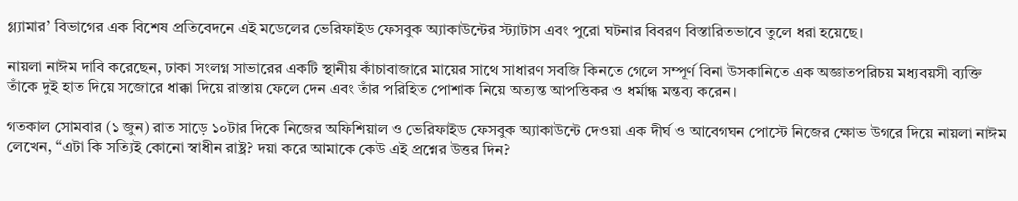গ্ল্যামার’ বিভাগের এক বিশেষ প্রতিবেদনে এই মডেলের ভেরিফাইড ফেসবুক অ্যাকাউন্টের স্ট্যাটাস এবং পুরো ঘটনার বিবরণ বিস্তারিতভাবে তুলে ধরা হয়েছে।

নায়লা নাঈম দাবি করেছেন, ঢাকা সংলগ্ন সাভারের একটি স্থানীয় কাঁচাবাজারে মায়ের সাথে সাধারণ সবজি কিনতে গেলে সম্পূর্ণ বিনা উসকানিতে এক অজ্ঞাতপরিচয় মধ্যবয়সী ব্যক্তি তাঁকে দুই হাত দিয়ে সজোরে ধাক্কা দিয়ে রাস্তায় ফেলে দেন এবং তাঁর পরিহিত পোশাক নিয়ে অত্যন্ত আপত্তিকর ও ধর্মান্ধ মন্তব্য করেন।

গতকাল সোমবার (১ জুন) রাত সাড়ে ১০টার দিকে নিজের অফিশিয়াল ও ভেরিফাইড ফেসবুক অ্যাকাউন্টে দেওয়া এক দীর্ঘ ও আবেগঘন পোস্টে নিজের ক্ষোভ উগরে দিয়ে নায়লা নাঈম লেখেন, “এটা কি সত্যিই কোনো স্বাধীন রাষ্ট্র? দয়া করে আমাকে কেউ এই প্রশ্নের উত্তর দিন?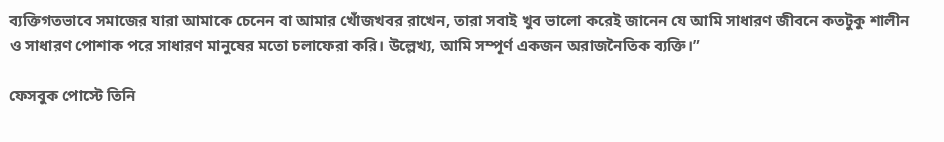ব্যক্তিগতভাবে সমাজের যারা আমাকে চেনেন বা আমার খোঁজখবর রাখেন, তারা সবাই খুব ভালো করেই জানেন যে আমি সাধারণ জীবনে কতটুকু শালীন ও সাধারণ পোশাক পরে সাধারণ মানুষের মতো চলাফেরা করি। উল্লেখ্য, আমি সম্পূর্ণ একজন অরাজনৈতিক ব্যক্তি।”

ফেসবুক পোস্টে তিনি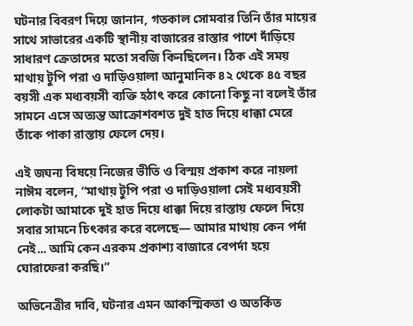ঘটনার বিবরণ দিয়ে জানান, গতকাল সোমবার তিনি তাঁর মায়ের সাথে সাভারের একটি স্থানীয় বাজারের রাস্তার পাশে দাঁড়িয়ে সাধারণ ক্রেতাদের মতো সবজি কিনছিলেন। ঠিক এই সময় মাথায় টুপি পরা ও দাড়িওয়ালা আনুমানিক ৪২ থেকে ৪৫ বছর বয়সী এক মধ্যবয়সী ব্যক্তি হঠাৎ করে কোনো কিছু না বলেই তাঁর সামনে এসে অত্যন্ত আক্রোশবশত দুই হাত দিয়ে ধাক্কা মেরে তাঁকে পাকা রাস্তায় ফেলে দেয়।

এই জঘন্য বিষয়ে নিজের ভীতি ও বিস্ময় প্রকাশ করে নায়লা নাঈম বলেন, “মাথায় টুপি পরা ও দাড়িওয়ালা সেই মধ্যবয়সী লোকটা আমাকে দুই হাত দিয়ে ধাক্কা দিয়ে রাস্তায় ফেলে দিয়ে সবার সামনে চিৎকার করে বলেছে— আমার মাথায় কেন পর্দা নেই... আমি কেন এরকম প্রকাশ্য বাজারে বেপর্দা হয়ে ঘোরাফেরা করছি।”

অভিনেত্রীর দাবি, ঘটনার এমন আকস্মিকতা ও অতর্কিত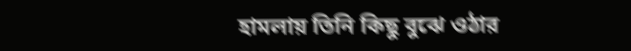হামলায় তিনি কিছু বুঝে ওঠার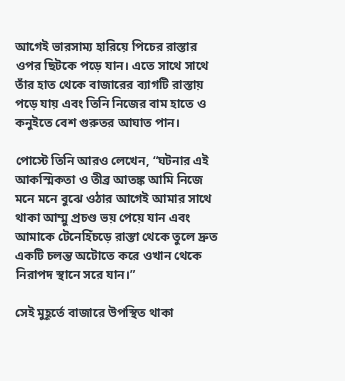আগেই ভারসাম্য হারিয়ে পিচের রাস্তার ওপর ছিটকে পড়ে যান। এতে সাথে সাথে তাঁর হাত থেকে বাজারের ব্যাগটি রাস্তায় পড়ে যায় এবং তিনি নিজের বাম হাতে ও কনুইতে বেশ গুরুতর আঘাত পান।

পোস্টে তিনি আরও লেখেন, “ঘটনার এই আকস্মিকতা ও তীব্র আতঙ্ক আমি নিজে মনে মনে বুঝে ওঠার আগেই আমার সাথে থাকা আম্মু প্রচণ্ড ভয় পেয়ে যান এবং আমাকে টেনেহিঁচড়ে রাস্তা থেকে তুলে দ্রুত একটি চলন্ত অটোতে করে ওখান থেকে নিরাপদ স্থানে সরে যান।”

সেই মুহূর্তে বাজারে উপস্থিত থাকা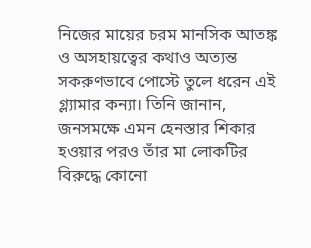নিজের মায়ের চরম মানসিক আতঙ্ক ও অসহায়ত্বের কথাও অত্যন্ত সকরুণভাবে পোস্টে তুলে ধরেন এই গ্ল্যামার কন্যা। তিনি জানান, জনসমক্ষে এমন হেনস্তার শিকার হওয়ার পরও তাঁর মা লোকটির বিরুদ্ধে কোনো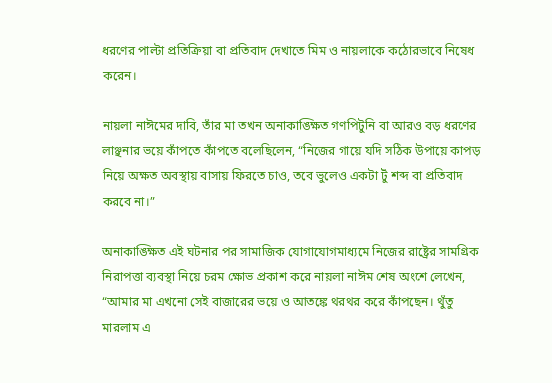ধরণের পাল্টা প্রতিক্রিয়া বা প্রতিবাদ দেখাতে মিম ও নায়লাকে কঠোরভাবে নিষেধ করেন।

নায়লা নাঈমের দাবি, তাঁর মা তখন অনাকাঙ্ক্ষিত গণপিটুনি বা আরও বড় ধরণের লাঞ্ছনার ভয়ে কাঁপতে কাঁপতে বলেছিলেন, “নিজের গায়ে যদি সঠিক উপায়ে কাপড় নিয়ে অক্ষত অবস্থায় বাসায় ফিরতে চাও, তবে ভুলেও একটা টুঁ শব্দ বা প্রতিবাদ করবে না।”

অনাকাঙ্ক্ষিত এই ঘটনার পর সামাজিক যোগাযোগমাধ্যমে নিজের রাষ্ট্রের সামগ্রিক নিরাপত্তা ব্যবস্থা নিয়ে চরম ক্ষোভ প্রকাশ করে নায়লা নাঈম শেষ অংশে লেখেন, “আমার মা এখনো সেই বাজারের ভয়ে ও আতঙ্কে থরথর করে কাঁপছেন। থুঁতু মারলাম এ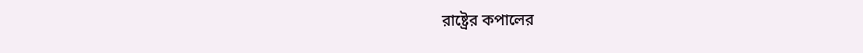রাষ্ট্রের কপালের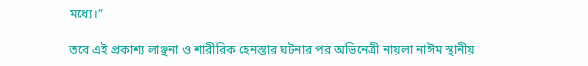মধ্যে।”

তবে এই প্রকাশ্য লাঞ্ছনা ও শারীরিক হেনস্তার ঘটনার পর অভিনেত্রী নায়লা নাঈম স্থানীয়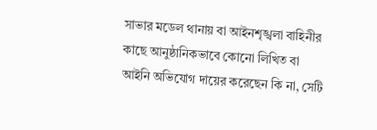সাভার মডেল থানায় বা আইনশৃঙ্খলা বাহিনীর কাছে আনুষ্ঠানিকভাবে কোনো লিখিত বা আইনি অভিযোগ দায়ের করেছেন কি না, সেটি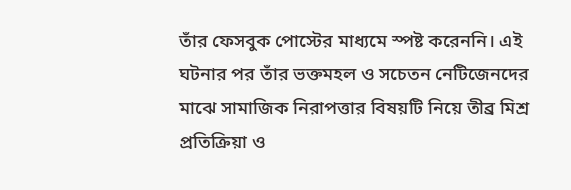তাঁর ফেসবুক পোস্টের মাধ্যমে স্পষ্ট করেননি। এই ঘটনার পর তাঁর ভক্তমহল ও সচেতন নেটিজেনদের মাঝে সামাজিক নিরাপত্তার বিষয়টি নিয়ে তীব্র মিশ্র প্রতিক্রিয়া ও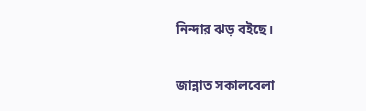নিন্দার ঝড় বইছে।

জান্নাত সকালবেলা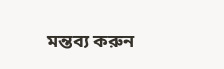মন্তব্য করুন